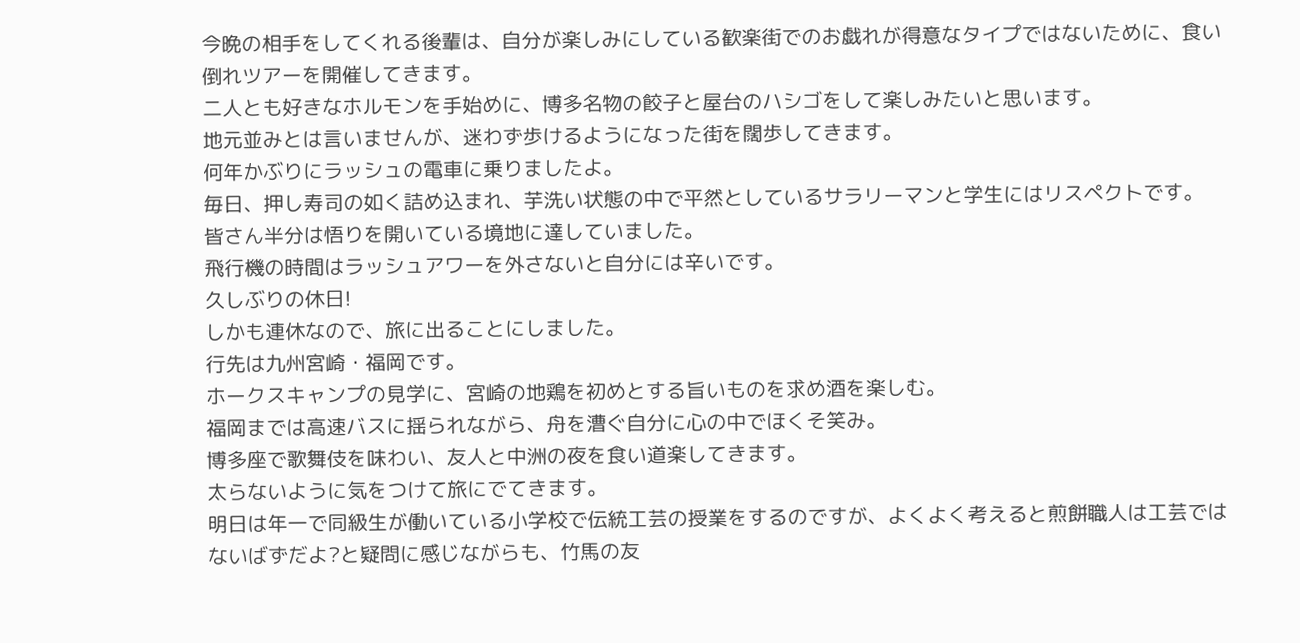今晩の相手をしてくれる後輩は、自分が楽しみにしている歓楽街でのお戯れが得意なタイプではないために、食い倒れツアーを開催してきます。
二人とも好きなホルモンを手始めに、博多名物の餃子と屋台のハシゴをして楽しみたいと思います。
地元並みとは言いませんが、迷わず歩けるようになった街を闊歩してきます。
何年かぶりにラッシュの電車に乗りましたよ。
毎日、押し寿司の如く詰め込まれ、芋洗い状態の中で平然としているサラリーマンと学生にはリスペクトです。
皆さん半分は悟りを開いている境地に達していました。
飛行機の時間はラッシュアワーを外さないと自分には辛いです。
久しぶりの休日!
しかも連休なので、旅に出ることにしました。
行先は九州宮崎・福岡です。
ホークスキャンプの見学に、宮崎の地鶏を初めとする旨いものを求め酒を楽しむ。
福岡までは高速バスに揺られながら、舟を漕ぐ自分に心の中でほくそ笑み。
博多座で歌舞伎を味わい、友人と中洲の夜を食い道楽してきます。
太らないように気をつけて旅にでてきます。
明日は年一で同級生が働いている小学校で伝統工芸の授業をするのですが、よくよく考えると煎餅職人は工芸ではないばずだよ?と疑問に感じながらも、竹馬の友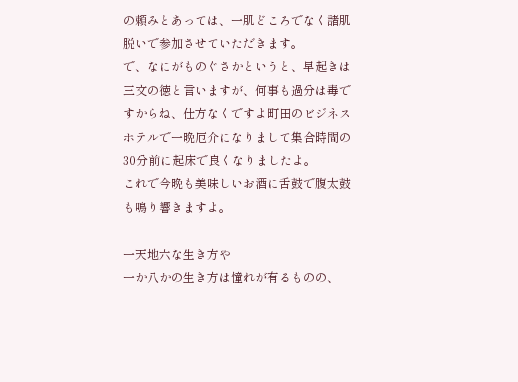の頼みとあっては、一肌どころでなく諸肌脱いで参加させていただきます。
で、なにがものぐさかというと、早起きは三文の徳と言いますが、何事も過分は毒ですからね、仕方なくですよ町田のビジネスホテルで一晩厄介になりまして集合時間の30分前に起床で良くなりましたよ。
これで今晩も美味しいお酒に舌鼓で腹太鼓も鳴り響きますよ。

一天地六な生き方や
一か八かの生き方は憧れが有るものの、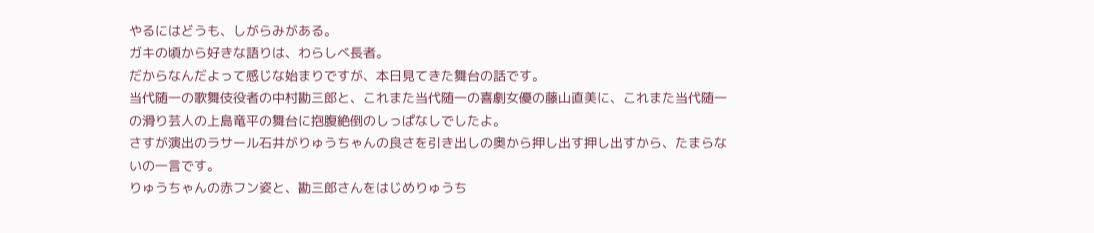やるにはどうも、しがらみがある。
ガキの頃から好きな語りは、わらしべ長者。
だからなんだよって感じな始まりですが、本日見てきた舞台の話です。
当代随一の歌舞伎役者の中村勘三郎と、これまた当代随一の喜劇女優の藤山直美に、これまた当代随一の滑り芸人の上島竜平の舞台に抱腹絶倒のしっぱなしでしたよ。
さすが演出のラサール石井がりゅうちゃんの良さを引き出しの奥から押し出す押し出すから、たまらないの一言です。
りゅうちゃんの赤フン姿と、勘三郎さんをはじめりゅうち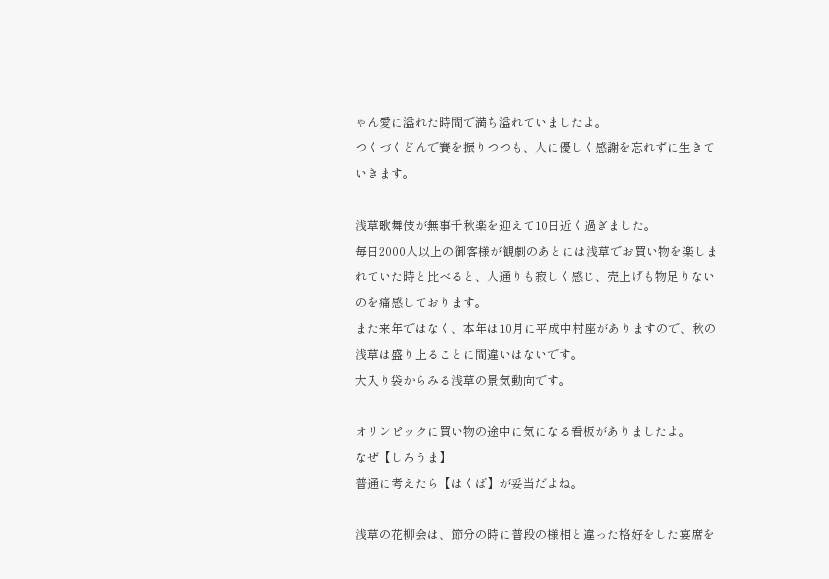ゃん愛に溢れた時間で満ち溢れていましたよ。
つくづくどんで賽を振りつつも、人に優しく感謝を忘れずに生きていきます。

浅草歌舞伎が無事千秋楽を迎えて10日近く過ぎました。
毎日2000人以上の御客様が観劇のあとには浅草でお買い物を楽しまれていた時と比べると、人通りも寂しく感じ、売上げも物足りないのを痛感しております。
また来年ではなく、本年は10月に平成中村座がありますので、秋の浅草は盛り上ることに間違いはないです。
大入り袋からみる浅草の景気動向です。

オリンピックに買い物の途中に気になる看板がありましたよ。
なぜ【しろうま】
普通に考えたら【はくば】が妥当だよね。

浅草の花柳会は、節分の時に普段の様相と違った格好をした宴席を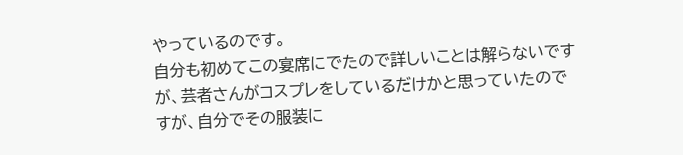やっているのです。
自分も初めてこの宴席にでたので詳しいことは解らないですが、芸者さんがコスプレをしているだけかと思っていたのですが、自分でその服装に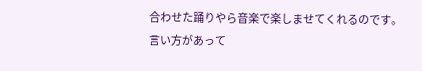合わせた踊りやら音楽で楽しませてくれるのです。
言い方があって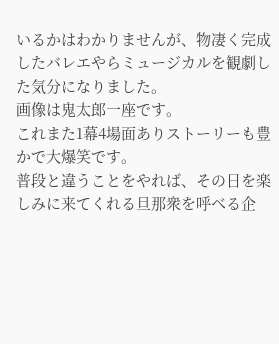いるかはわかりませんが、物凄く完成したバレエやらミュージカルを観劇した気分になりました。
画像は鬼太郎一座です。
これまた1幕4場面ありストーリーも豊かで大爆笑です。
普段と違うことをやれば、その日を楽しみに来てくれる旦那衆を呼べる企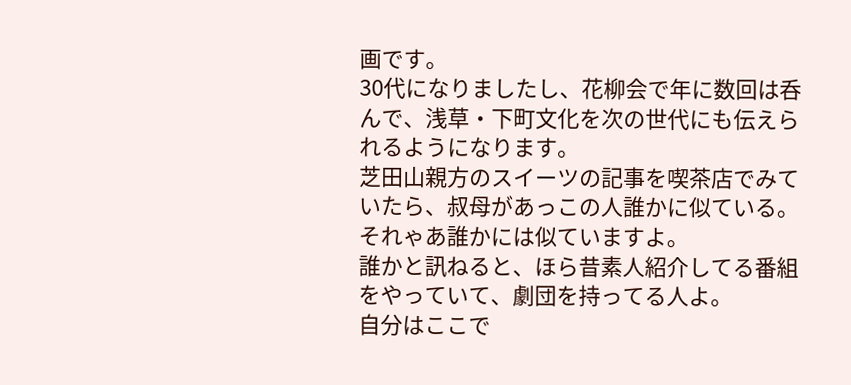画です。
30代になりましたし、花柳会で年に数回は呑んで、浅草・下町文化を次の世代にも伝えられるようになります。
芝田山親方のスイーツの記事を喫茶店でみていたら、叔母があっこの人誰かに似ている。
それゃあ誰かには似ていますよ。
誰かと訊ねると、ほら昔素人紹介してる番組をやっていて、劇団を持ってる人よ。
自分はここで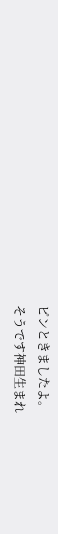ピンときましたよ。
そうです神田生まれ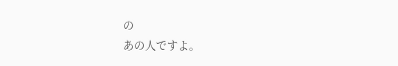の
あの人ですよ。